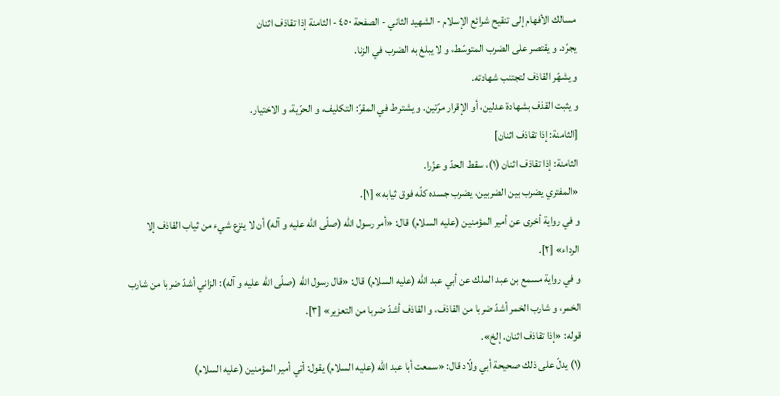مسالك الأفهام إلى تنقيح شرائع الإسلام - الشهيد الثاني - الصفحة ٤٥٠ - الثامنة إذا تقاذف اثنان
يجرّد. و يقتصر على الضرب المتوسّط، و لا يبلغ به الضرب في الزنا.
و يشهّر القاذف لتجتنب شهادته.
و يثبت القذف بشهادة عدلين، أو الإقرار مرّتين. و يشترط في المقرّ: التكليف، و الحرّية، و الاختيار.
[الثامنة: إذا تقاذف اثنان]
الثامنة: إذا تقاذف اثنان (١)، سقط الحدّ و عزّرا.
«المفتري يضرب بين الضربين، يضرب جسده كلّه فوق ثيابه» [١].
و في رواية أخرى عن أمير المؤمنين (عليه السلام) قال: «أمر رسول اللّه (صلّى اللّه عليه و آله) أن لا ينزع شيء من ثياب القاذف إلا الرداء» [٢].
و في رواية مسمع بن عبد الملك عن أبي عبد اللّه (عليه السلام) قال: «قال رسول اللّه (صلّى اللّه عليه و آله): الزاني أشدّ ضربا من شارب الخمر، و شارب الخمر أشدّ ضربا من القاذف، و القاذف أشدّ ضربا من التعزير» [٣].
قوله: «إذا تقاذف اثنان. إلخ».
(١) يدلّ على ذلك صحيحة أبي ولّاد قال: «سمعت أبا عبد اللّه (عليه السلام) يقول: أتي أمير المؤمنين (عليه السلام)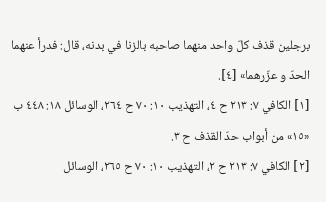برجلين قذف كلّ واحد منهما صاحبه بالزنا في بدنه، قال: فدرأ عنهما الحدّ و عزّرهما» [٤].
[١] الكافي ٧: ٢١٣ ح ٤، التهذيب ١٠: ٧٠ ح ٢٦٤، الوسائل ١٨: ٤٤٨ ب «١٥» من أبواب حدّ القذف ح ٣.
[٢] الكافي ٧: ٢١٣ ح ٢، التهذيب ١٠: ٧٠ ح ٢٦٥، الوسائل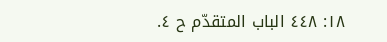١٨: ٤٤٨ الباب المتقدّم ح ٤.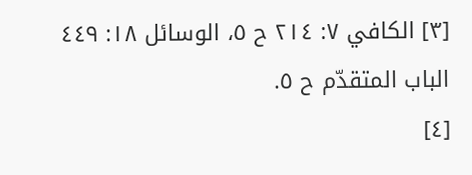[٣] الكافي ٧: ٢١٤ ح ٥، الوسائل ١٨: ٤٤٩ الباب المتقدّم ح ٥.
[٤]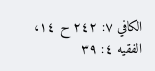الكافي ٧: ٢٤٢ ح ١٤، الفقيه ٤: ٣٩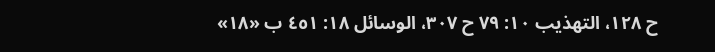ح ١٢٨، التهذيب ١٠: ٧٩ ح ٣٠٧، الوسائل ١٨: ٤٥١ ب «١٨»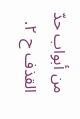من أبواب حدّ القذف ح ٢.